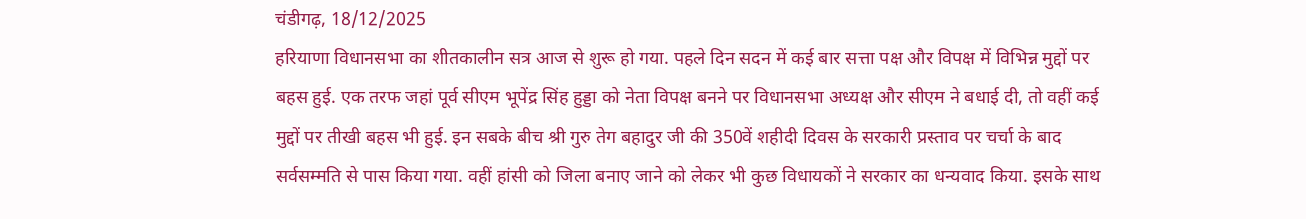चंडीगढ़, 18/12/2025
हरियाणा विधानसभा का शीतकालीन सत्र आज से शुरू हो गया. पहले दिन सदन में कई बार सत्ता पक्ष और विपक्ष में विभिन्न मुद्दों पर बहस हुई. एक तरफ जहां पूर्व सीएम भूपेंद्र सिंह हुड्डा को नेता विपक्ष बनने पर विधानसभा अध्यक्ष और सीएम ने बधाई दी, तो वहीं कई मुद्दों पर तीखी बहस भी हुई. इन सबके बीच श्री गुरु तेग बहादुर जी की 350वें शहीदी दिवस के सरकारी प्रस्ताव पर चर्चा के बाद सर्वसम्मति से पास किया गया. वहीं हांसी को जिला बनाए जाने को लेकर भी कुछ विधायकों ने सरकार का धन्यवाद किया. इसके साथ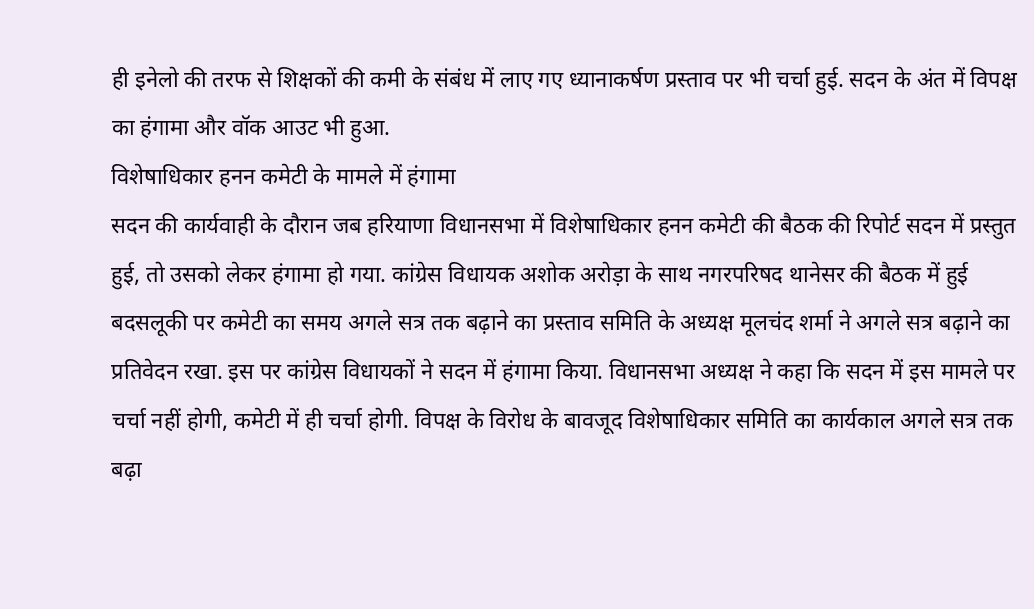ही इनेलो की तरफ से शिक्षकों की कमी के संबंध में लाए गए ध्यानाकर्षण प्रस्ताव पर भी चर्चा हुई. सदन के अंत में विपक्ष का हंगामा और वॉक आउट भी हुआ.
विशेषाधिकार हनन कमेटी के मामले में हंगामा
सदन की कार्यवाही के दौरान जब हरियाणा विधानसभा में विशेषाधिकार हनन कमेटी की बैठक की रिपोर्ट सदन में प्रस्तुत हुई, तो उसको लेकर हंगामा हो गया. कांग्रेस विधायक अशोक अरोड़ा के साथ नगरपरिषद थानेसर की बैठक में हुई बदसलूकी पर कमेटी का समय अगले सत्र तक बढ़ाने का प्रस्ताव समिति के अध्यक्ष मूलचंद शर्मा ने अगले सत्र बढ़ाने का प्रतिवेदन रखा. इस पर कांग्रेस विधायकों ने सदन में हंगामा किया. विधानसभा अध्यक्ष ने कहा कि सदन में इस मामले पर चर्चा नहीं होगी, कमेटी में ही चर्चा होगी. विपक्ष के विरोध के बावजूद विशेषाधिकार समिति का कार्यकाल अगले सत्र तक बढ़ा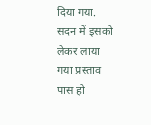दिया गया. सदन में इसको लेकर लाया गया प्रस्ताव पास हो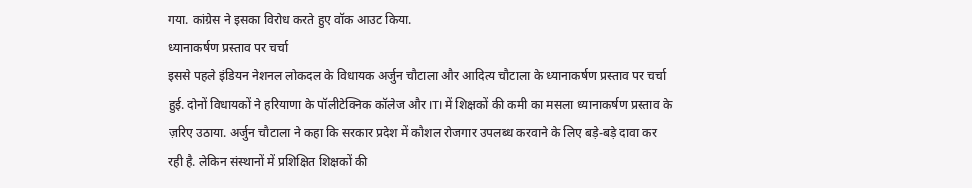गया. कांग्रेस ने इसका विरोध करते हुए वॉक आउट किया.
ध्यानाकर्षण प्रस्ताव पर चर्चा
इससे पहले इंडियन नेशनल लोकदल के विधायक अर्जुन चौटाला और आदित्य चौटाला के ध्यानाकर्षण प्रस्ताव पर चर्चा हुई. दोनों विधायकों ने हरियाणा के पॉलीटेक्निक कॉलेज और ITI में शिक्षकों की कमी का मसला ध्यानाकर्षण प्रस्ताव के ज़रिए उठाया. अर्जुन चौटाला ने कहा कि सरकार प्रदेश में कौशल रोजगार उपलब्ध करवाने के लिए बड़े-बड़े दावा कर रही है. लेकिन संस्थानों में प्रशिक्षित शिक्षकों की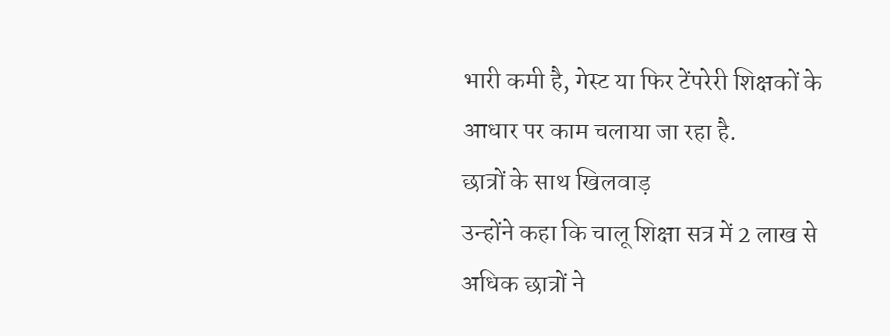भारी कमी है, गेस्ट या फिर टेंपरेरी शिक्षकों के आधार पर काम चलाया जा रहा है.
छात्रों के साथ खिलवाड़
उन्होंने कहा कि चालू शिक्षा सत्र में 2 लाख से अधिक छात्रों ने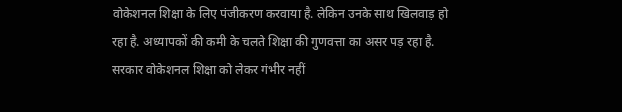वोकेशनल शिक्षा के लिए पंजीकरण करवाया है. लेकिन उनके साथ खिलवाड़ हो रहा है. अध्यापकों की कमी के चलते शिक्षा की गुणवत्ता का असर पड़ रहा है. सरकार वोकेशनल शिक्षा को लेकर गंभीर नहीं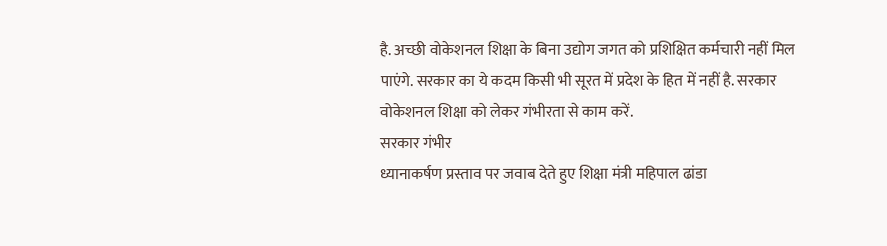है. अच्छी वोकेशनल शिक्षा के बिना उद्योग जगत को प्रशिक्षित कर्मचारी नहीं मिल पाएंगे. सरकार का ये कदम किसी भी सूरत में प्रदेश के हित में नहीं है. सरकार वोकेशनल शिक्षा को लेकर गंभीरता से काम करें.
सरकार गंभीर
ध्यानाकर्षण प्रस्ताव पर जवाब देते हुए शिक्षा मंत्री महिपाल ढांडा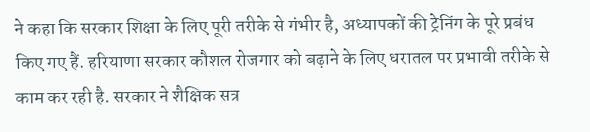ने कहा कि सरकार शिक्षा के लिए पूरी तरीके से गंभीर है, अध्यापकों की ट्रेनिंग के पूरे प्रबंध किए गए हैं. हरियाणा सरकार कौशल रोजगार को बढ़ाने के लिए धरातल पर प्रभावी तरीके से काम कर रही है. सरकार ने शैक्षिक सत्र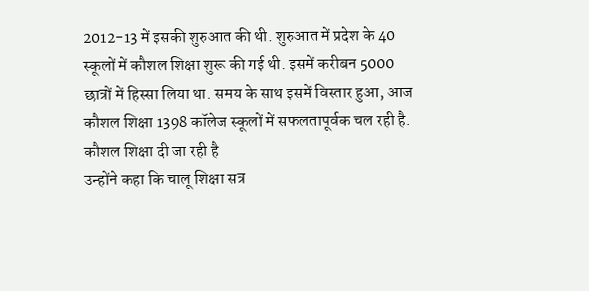2012-13 में इसकी शुरुआत की थी. शुरुआत में प्रदेश के 40 स्कूलों में कौशल शिक्षा शुरू की गई थी. इसमें करीबन 5000 छात्रों में हिस्सा लिया था. समय के साथ इसमें विस्तार हुआ, आज कौशल शिक्षा 1398 कॉलेज स्कूलों में सफलतापूर्वक चल रही है.
कौशल शिक्षा दी जा रही है
उन्होंने कहा कि चालू शिक्षा सत्र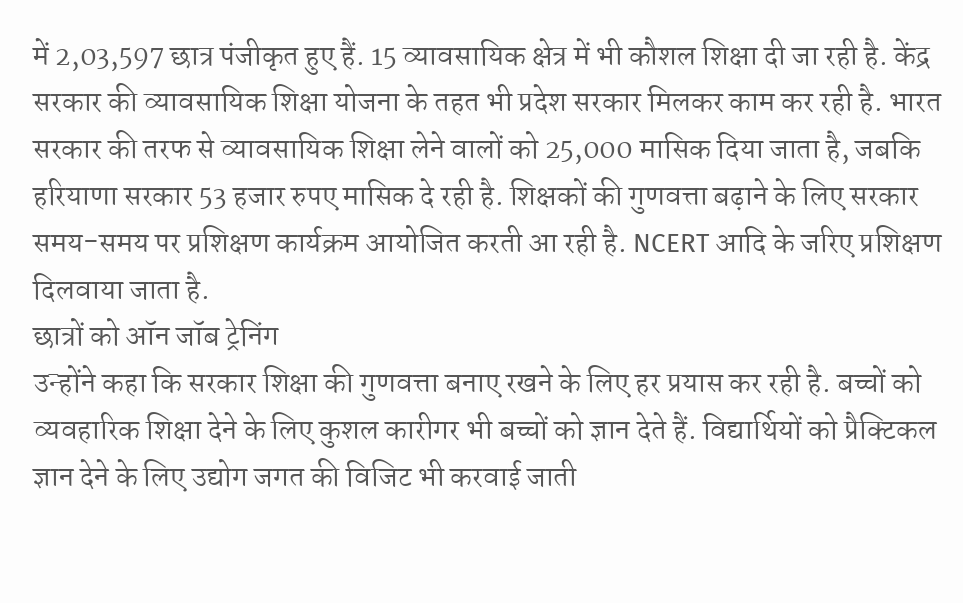में 2,03,597 छात्र पंजीकृत हुए हैं. 15 व्यावसायिक क्षेत्र में भी कौशल शिक्षा दी जा रही है. केंद्र सरकार की व्यावसायिक शिक्षा योजना के तहत भी प्रदेश सरकार मिलकर काम कर रही है. भारत सरकार की तरफ से व्यावसायिक शिक्षा लेने वालों को 25,000 मासिक दिया जाता है, जबकि हरियाणा सरकार 53 हजार रुपए मासिक दे रही है. शिक्षकों की गुणवत्ता बढ़ाने के लिए सरकार समय-समय पर प्रशिक्षण कार्यक्रम आयोजित करती आ रही है. NCERT आदि के जरिए प्रशिक्षण दिलवाया जाता है.
छात्रों को ऑन जॉब ट्रेनिंग
उन्होंने कहा कि सरकार शिक्षा की गुणवत्ता बनाए रखने के लिए हर प्रयास कर रही है. बच्चों को व्यवहारिक शिक्षा देने के लिए कुशल कारीगर भी बच्चों को ज्ञान देते हैं. विद्यार्थियों को प्रैक्टिकल ज्ञान देने के लिए उद्योग जगत की विजिट भी करवाई जाती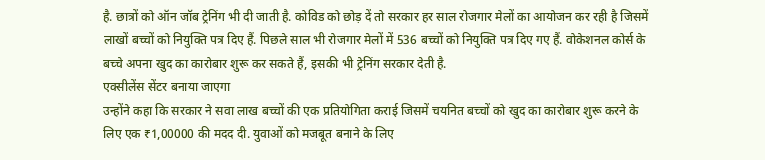है. छात्रों को ऑन जॉब ट्रेनिंग भी दी जाती है. कोविड को छोड़ दें तो सरकार हर साल रोजगार मेलों का आयोजन कर रही है जिसमें लाखों बच्चों को नियुक्ति पत्र दिए हैं. पिछले साल भी रोजगार मेलों में 536 बच्चों को नियुक्ति पत्र दिए गए हैं. वोकेशनल कोर्स के बच्चे अपना खुद का कारोबार शुरू कर सकते हैं, इसकी भी ट्रेनिंग सरकार देती है.
एक्सीलेंस सेंटर बनाया जाएगा
उन्होंने कहा कि सरकार ने सवा लाख बच्चों की एक प्रतियोगिता कराई जिसमें चयनित बच्चों को खुद का कारोबार शुरू करने के लिए एक ₹1,00000 की मदद दी. युवाओं को मजबूत बनाने के लिए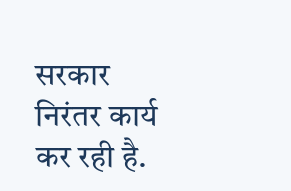सरकार निरंतर कार्य कर रही है.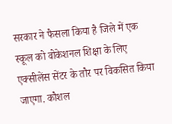सरकार ने फैसला किया है जिले में एक स्कूल को वोकेशनल शिक्षा के लिए एक्सीलेंस सेंटर के तौर पर विकसित किया जाएगा. कौशल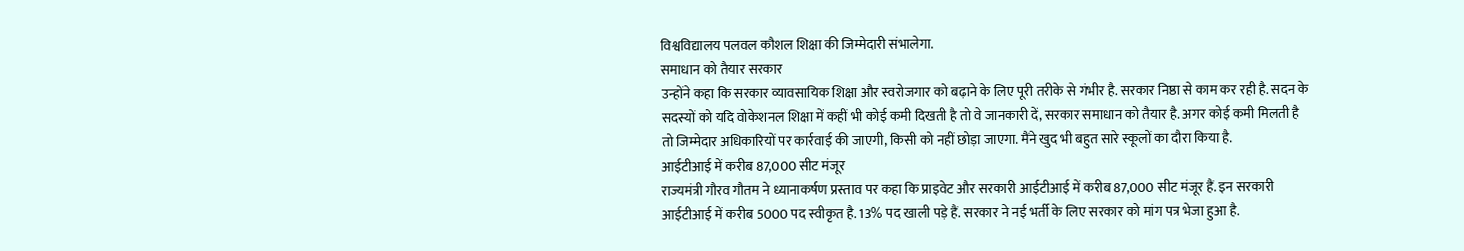विश्वविद्यालय पलवल कौशल शिक्षा की जिम्मेदारी संभालेगा.
समाधान को तैयार सरकार
उन्होंने कहा कि सरकार व्यावसायिक शिक्षा और स्वरोजगार को बढ़ाने के लिए पूरी तरीके से गंभीर है. सरकार निष्ठा से काम कर रही है. सदन के सदस्यों को यदि वोकेशनल शिक्षा में कहीं भी कोई कमी दिखती है तो वे जानकारी दें, सरकार समाधान को तैयार है. अगर कोई कमी मिलती है तो जिम्मेदार अधिकारियों पर कार्रवाई की जाएगी, किसी को नहीं छोड़ा जाएगा. मैंने खुद भी बहुत सारे स्कूलों का दौरा किया है.
आईटीआई में करीब 87,000 सीट मंजूर
राज्यमंत्री गौरव गौतम ने ध्यानाकर्षण प्रस्ताव पर कहा कि प्राइवेट और सरकारी आईटीआई में करीब 87,000 सीट मंजूर हैं. इन सरकारी आईटीआई में करीब 5000 पद स्वीकृत है. 13% पद खाली पड़े हैं. सरकार ने नई भर्ती के लिए सरकार को मांग पत्र भेजा हुआ है.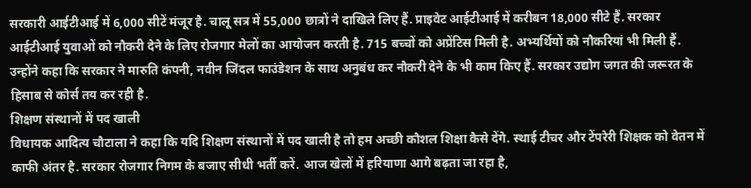सरकारी आईटीआई में 6,000 सीटें मंजूर है. चालू सत्र में 55,000 छात्रों ने दाखिले लिए हैं. प्राइवेट आईटीआई में करीबन 18,000 सीटे हैं. सरकार आईटीआई युवाओं को नौकरी देने के लिए रोजगार मेलों का आयोजन करती है. 715 बच्चों को अप्रेंटिस मिली है. अभ्यर्थियों को नौकरियां भी मिली हैं. उन्होंने कहा कि सरकार ने मारुति कंपनी, नवीन जिंदल फाउंडेशन के साथ अनुबंध कर नौकरी देने के भी काम किए हैं. सरकार उद्योग जगत की जरूरत के हिसाब से कोर्स तय कर रही है.
शिक्षण संस्थानों में पद खाली
विधायक आदित्य चौटाला ने कहा कि यदि शिक्षण संस्थानों में पद खाली है तो हम अच्छी कौशल शिक्षा कैसे देंगे. स्थाई टीचर और टेंपरेरी शिक्षक को वेतन में काफी अंतर है. सरकार रोजगार निगम के बजाए सीधी भर्ती करें. आज खेलों में हरियाणा आगे बढ़ता जा रहा है,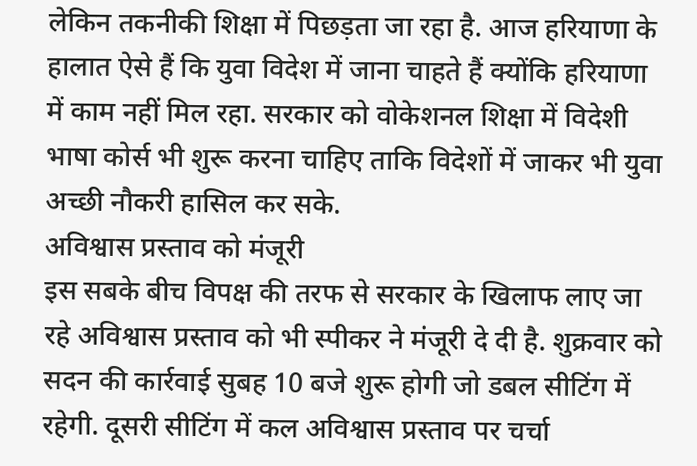लेकिन तकनीकी शिक्षा में पिछड़ता जा रहा है. आज हरियाणा के हालात ऐसे हैं कि युवा विदेश में जाना चाहते हैं क्योंकि हरियाणा में काम नहीं मिल रहा. सरकार को वोकेशनल शिक्षा में विदेशी भाषा कोर्स भी शुरू करना चाहिए ताकि विदेशों में जाकर भी युवा अच्छी नौकरी हासिल कर सके.
अविश्वास प्रस्ताव को मंजूरी
इस सबके बीच विपक्ष की तरफ से सरकार के खिलाफ लाए जा रहे अविश्वास प्रस्ताव को भी स्पीकर ने मंजूरी दे दी है. शुक्रवार को सदन की कार्रवाई सुबह 10 बजे शुरू होगी जो डबल सीटिंग में रहेगी. दूसरी सीटिंग में कल अविश्वास प्रस्ताव पर चर्चा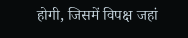होगी, जिसमें विपक्ष जहां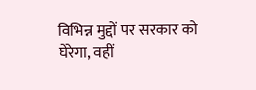विभिन्न मुद्दों पर सरकार को घेरेगा, वहीं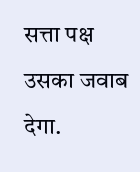सत्ता पक्ष उसका जवाब देगा.